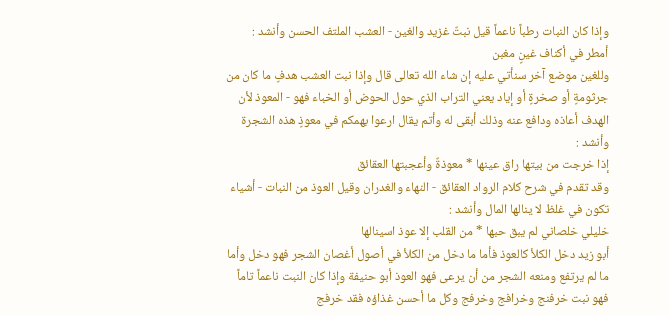وإذا كان النبات رطباً ناعماً قيل نبتٌ غزيد والغين - العشب الملتف الحسن وأنشد :
أمطر في أكناف غينٍ مغبن
وللغين موضع آخر سنأتي عليه إن شاء الله تعالى قال وإذا نبت العشب هدفٍ ما كان من جرثومةٍ أو صخرةٍ أو إياد يعني التراب الذي حول الحوض أو الخباء فهو - المعوذ لأن الهدف أعاذه ودافع عنه وذلك أبقى له وأتم يقال ارعوا بهمكم في معوذٍ هذه الشجرة وأنشد :
إذا خرجت من بيتها راق عينها * معوذةٌ وأعجبتها العقائق
وقد تقدم في شرح كلام الرواد العقائق - النهاء والغدران وقيل العوذ من النبات - أشياء تكون في غلظ لا ينالها المال وأنشد :
خليلي خلصاني لم يبق حبها * من القلب إلا عوذ اسينالها
أبو زيد دخل الكلأ كالعوذ فأما ما دخل من الكلأ في أصول أغصان الشجر فهو دخل وأما ما لم يرتفع ومنعه الشجر من أن يرعى فهو العوذ أبو حنيفة وإذا كان النبت ناعماً تاماً فهو نبت خرفنج وخرافج وخرفج وكل ما أحسن غذاؤه فقد خرفج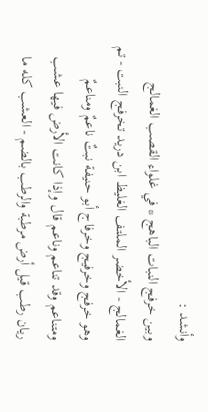وأنشد :
وبين خرفج النبات الباهج * في غلواء القصب الغمالج
الغمالج - الأخضر الملتف الغليظ ابن دريد تخرفج النبت - تم وهو خرفج وخرفيج وخرفاج أبو حنيفة نبتٌ ناعمٌ ومناعمٌ ومتناعم وقد تناعم وناعم قال وإذا كانت الأرض فيها عشب ريان رطب قيل أرض مرطبة والرطب بالضم - العشب كله ما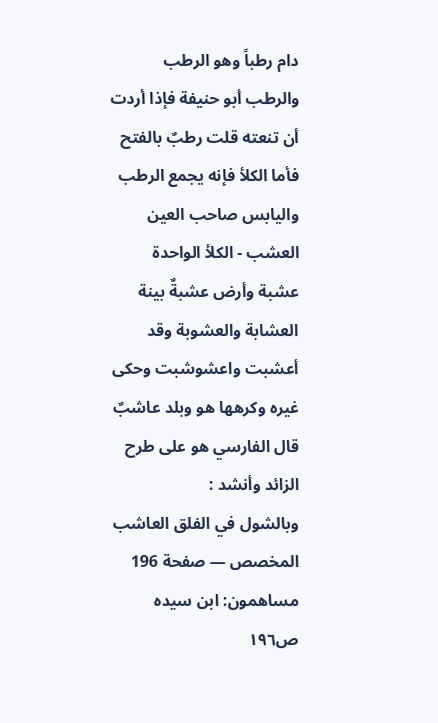دام رطباً وهو الرطب والرطب أبو حنيفة فإذا أردت أن تنعته قلت رطبٌ بالفتح فأما الكلأ فإنه يجمع الرطب واليابس صاحب العين العشب - الكلأ الواحدة عشبة وأرض عشبةٌ بينة العشابة والعشوبة وقد أعشبت واعشوشبت وحكى غيره وكرهها هو وبلد عاشبٌ قال الفارسي هو على طرح الزائد وأنشد :
وبالشول في الفلق العاشب
المخصص — صفحة 196
مساهمون: ابن سيده
ص١٩٦